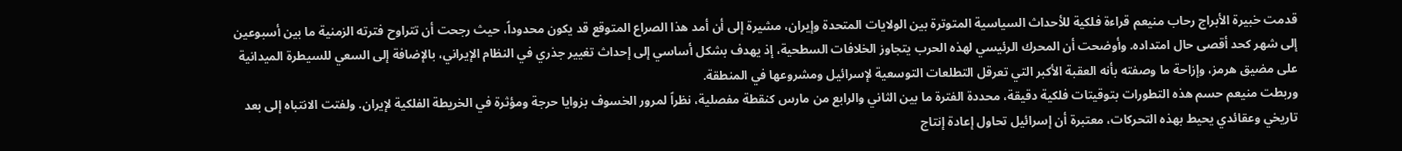قدمت خبيرة الأبراج رحاب منيعم قراءة فلكية للأحداث السياسية المتوترة بين الولايات المتحدة وإيران، مشيرة إلى أن أمد هذا الصراع المتوقع قد يكون محدوداً، حيث رجحت أن تتراوح فترته الزمنية ما بين أسبوعين إلى شهر كحد أقصى حال امتداده. وأوضحت أن المحرك الرئيسي لهذه الحرب يتجاوز الخلافات السطحية، إذ يهدف بشكل أساسي إلى إحداث تغيير جذري في النظام الإيراني، بالإضافة إلى السعي للسيطرة الميدانية على مضيق هرمز، وإزاحة ما وصفته بأنه العقبة الأكبر التي تعرقل التطلعات التوسعية لإسرائيل ومشروعها في المنطقة.
وربطت منيعم حسم هذه التطورات بتوقيتات فلكية دقيقة، محددة الفترة ما بين الثاني والرابع من مارس كنقطة مفصلية، نظراً لمرور الخسوف بزوايا حرجة ومؤثرة في الخريطة الفلكية لإيران. ولفتت الانتباه إلى بعد تاريخي وعقائدي يحيط بهذه التحركات، معتبرة أن إسرائيل تحاول إعادة إنتاج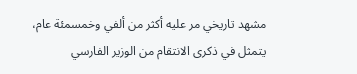مشهد تاريخي مر عليه أكثر من ألفي وخمسمئة عام، يتمثل في ذكرى الانتقام من الوزير الفارسي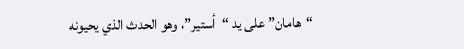“هامان” على يد “أستير”، وهو الحدث الذي يحيونه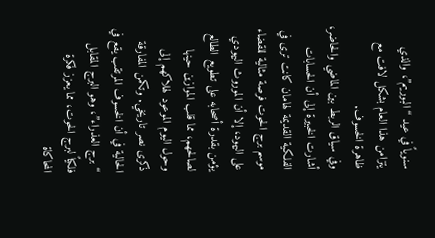سنوياً في عيد “البوريم”، والذي يتزامن هذا العام بشكل لافت مع ظاهرة الخسوف.
وفي سياق الربط بين الماضي والحاضر، أشارت الخبيرة إلى أن الحسابات الفلكية القديمة لهامان كانت ترى في موسم برج الحوت فرصة مثالية للقضاء على اليهود، إلا أن الموروث اليهودي يؤمن بقدرة أصحابه على تطويع الطالع لصالحهم، مما قلب الموازين حينها وحول اليوم الموعود لهلاكهم إلى ذكرى نصر تاريخي. وتكمن المفارقة الحالية في أن الخسوف المرتقب يقع في “برج العذراء”، وهو البرج المقابل فلكياً لبرج الحوت، مما يعزز فكرة المحاكاة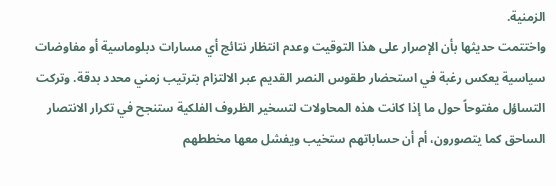الزمنية.
واختتمت حديثها بأن الإصرار على هذا التوقيت وعدم انتظار نتائج أي مسارات دبلوماسية أو مفاوضات سياسية يعكس رغبة في استحضار طقوس النصر القديم عبر الالتزام بترتيب زمني محدد بدقة. وتركت التساؤل مفتوحاً حول ما إذا كانت هذه المحاولات لتسخير الظروف الفلكية ستنجح في تكرار الانتصار الساحق كما يتصورون، أم أن حساباتهم ستخيب ويفشل معها مخططهم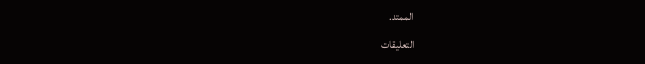الممتد.
التعليقات